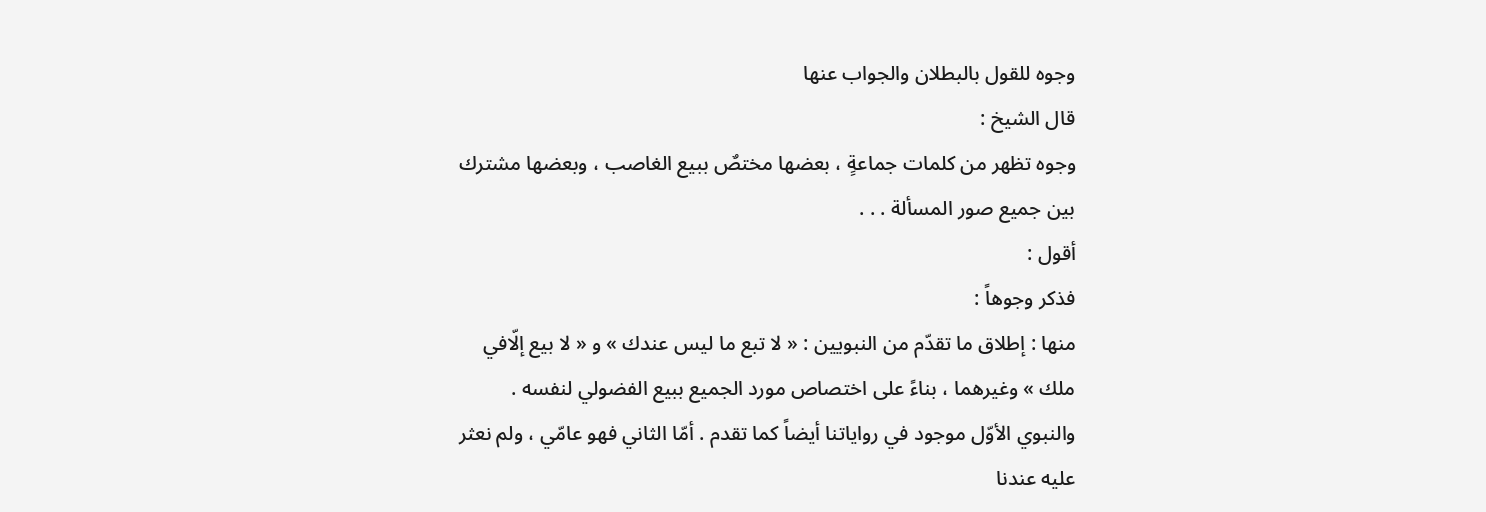وجوه للقول بالبطلان والجواب عنها
قال الشيخ :
وجوه تظهر من كلمات جماعةٍ ، بعضها مختصٌ ببيع الغاصب ، وبعضها مشترك بين جميع صور المسألة . . .
أقول :
فذكر وجوهاً :
منها : إطلاق ما تقدّم من النبويين : « لا تبع ما ليس عندك » و « لا بيع إلّافي ملك » وغيرهما ، بناءً على اختصاص مورد الجميع ببيع الفضولي لنفسه .
والنبوي الأوّل موجود في رواياتنا أيضاً كما تقدم . أمّا الثاني فهو عامّي ، ولم نعثر عليه عندنا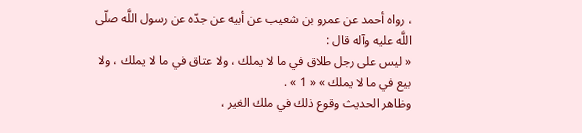، رواه أحمد عن عمرو بن شعيب عن أبيه عن جدّه عن رسول اللَّه صلّى اللَّه عليه وآله قال :
« ليس على رجل طلاق في ما لا يملك ، ولا عتاق في ما لا يملك ، ولا بيع في ما لا يملك » « 1 » .
وظاهر الحديث وقوع ذلك في ملك الغير ،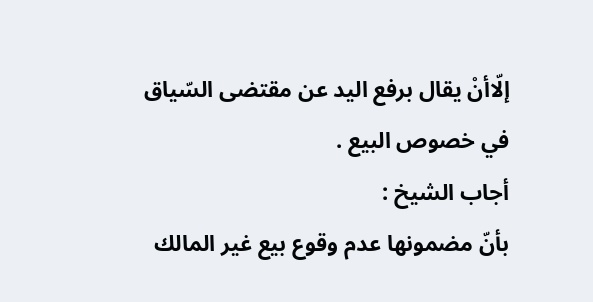إلّاأنْ يقال برفع اليد عن مقتضى السّياق في خصوص البيع .
أجاب الشيخ :
بأنّ مضمونها عدم وقوع بيع غير المالك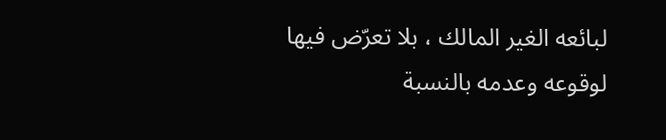لبائعه الغير المالك ، بلا تعرّض فيها لوقوعه وعدمه بالنسبة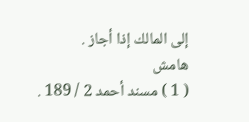إلى المالك إذا أجاز .
هامش
( 1 ) مسند أحمد 2 / 189 .